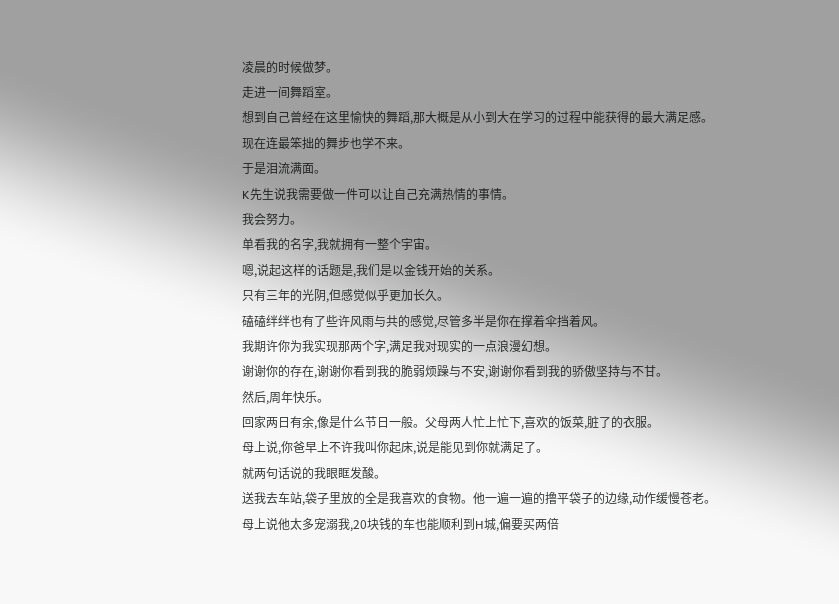凌晨的时候做梦。
走进一间舞蹈室。
想到自己曾经在这里愉快的舞蹈,那大概是从小到大在学习的过程中能获得的最大满足感。
现在连最笨拙的舞步也学不来。
于是泪流满面。
K先生说我需要做一件可以让自己充满热情的事情。
我会努力。
单看我的名字,我就拥有一整个宇宙。
嗯,说起这样的话题是,我们是以金钱开始的关系。
只有三年的光阴,但感觉似乎更加长久。
磕磕绊绊也有了些许风雨与共的感觉,尽管多半是你在撑着伞挡着风。
我期许你为我实现那两个字,满足我对现实的一点浪漫幻想。
谢谢你的存在,谢谢你看到我的脆弱烦躁与不安,谢谢你看到我的骄傲坚持与不甘。
然后,周年快乐。
回家两日有余,像是什么节日一般。父母两人忙上忙下,喜欢的饭菜,脏了的衣服。
母上说,你爸早上不许我叫你起床,说是能见到你就满足了。
就两句话说的我眼眶发酸。
送我去车站,袋子里放的全是我喜欢的食物。他一遍一遍的撸平袋子的边缘,动作缓慢苍老。
母上说他太多宠溺我,20块钱的车也能顺利到H城,偏要买两倍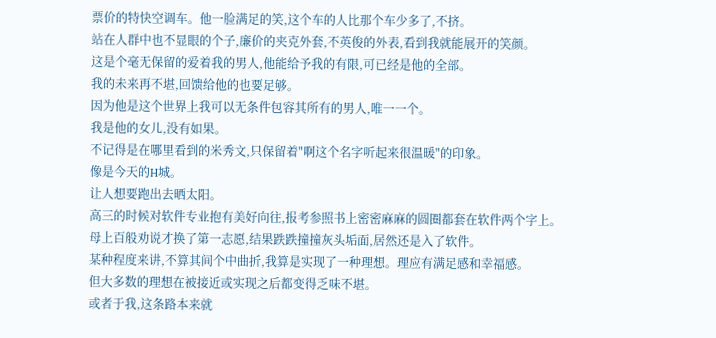票价的特快空调车。他一脸满足的笑,这个车的人比那个车少多了,不挤。
站在人群中也不显眼的个子,廉价的夹克外套,不英俊的外表,看到我就能展开的笑颜。
这是个毫无保留的爱着我的男人,他能给予我的有限,可已经是他的全部。
我的未来再不堪,回馈给他的也要足够。
因为他是这个世界上我可以无条件包容其所有的男人,唯一一个。
我是他的女儿,没有如果。
不记得是在哪里看到的米秀文,只保留着"啊这个名字听起来很温暖"的印象。
像是今天的H城。
让人想要跑出去晒太阳。
高三的时候对软件专业抱有美好向往,报考参照书上密密麻麻的圆圈都套在软件两个字上。
母上百般劝说才换了第一志愿,结果跌跌撞撞灰头垢面,居然还是入了软件。
某种程度来讲,不算其间个中曲折,我算是实现了一种理想。理应有满足感和幸福感。
但大多数的理想在被接近或实现之后都变得乏味不堪。
或者于我,这条路本来就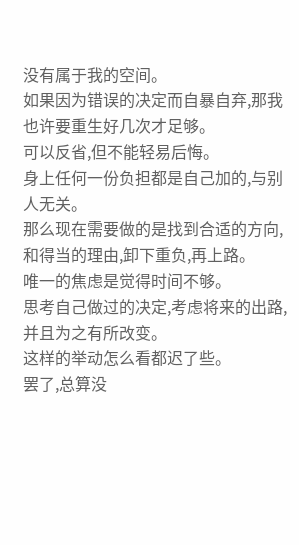没有属于我的空间。
如果因为错误的决定而自暴自弃,那我也许要重生好几次才足够。
可以反省,但不能轻易后悔。
身上任何一份负担都是自己加的,与别人无关。
那么现在需要做的是找到合适的方向,和得当的理由,卸下重负,再上路。
唯一的焦虑是觉得时间不够。
思考自己做过的决定,考虑将来的出路,并且为之有所改变。
这样的举动怎么看都迟了些。
罢了,总算没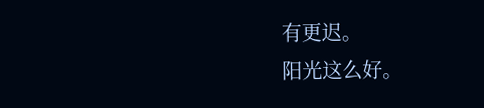有更迟。
阳光这么好。